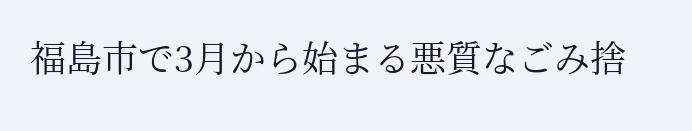福島市で3月から始まる悪質なごみ捨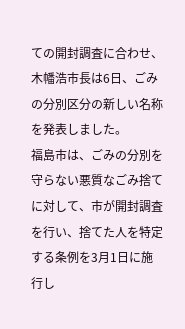ての開封調査に合わせ、木幡浩市長は6日、ごみの分別区分の新しい名称を発表しました。
福島市は、ごみの分別を守らない悪質なごみ捨てに対して、市が開封調査を行い、捨てた人を特定する条例を3月1日に施行し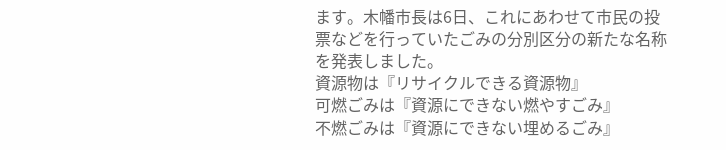ます。木幡市長は6日、これにあわせて市民の投票などを行っていたごみの分別区分の新たな名称を発表しました。
資源物は『リサイクルできる資源物』
可燃ごみは『資源にできない燃やすごみ』
不燃ごみは『資源にできない埋めるごみ』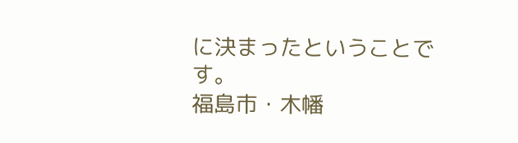に決まったということです。
福島市・木幡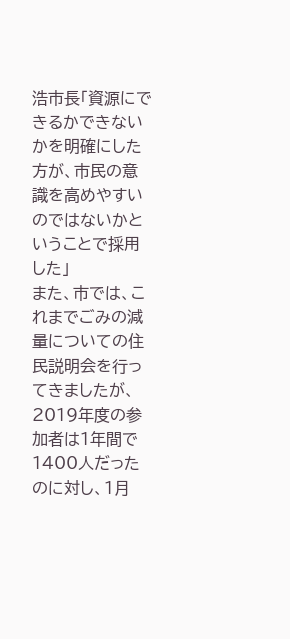浩市長「資源にできるかできないかを明確にした方が、市民の意識を高めやすいのではないかということで採用した」
また、市では、これまでごみの減量についての住民説明会を行ってきましたが、2019年度の参加者は1年間で1400人だったのに対し、1月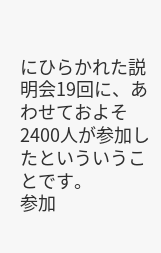にひらかれた説明会19回に、あわせておよそ2400人が参加したといういうことです。
参加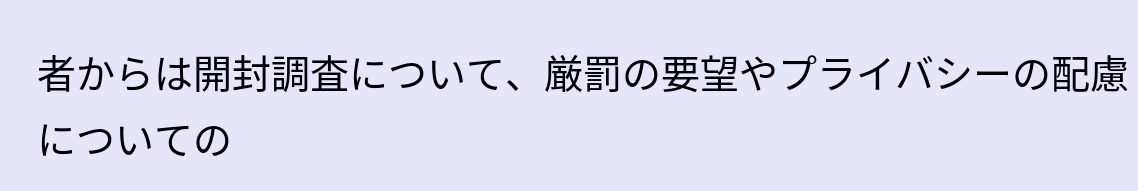者からは開封調査について、厳罰の要望やプライバシーの配慮についての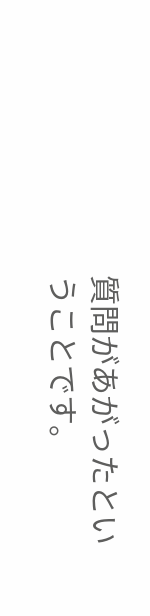質問があがったということです。